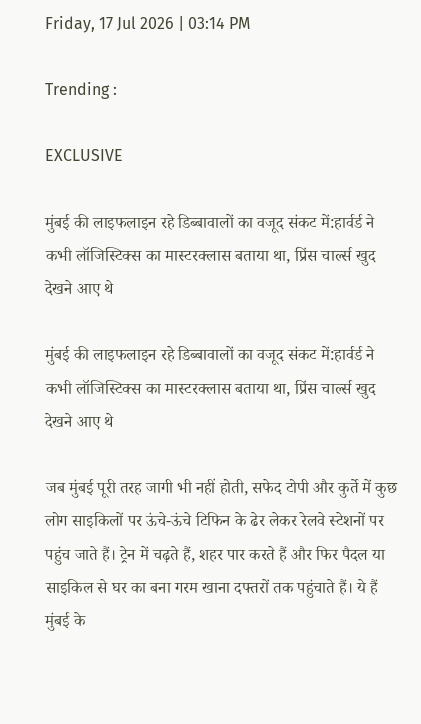Friday, 17 Jul 2026 | 03:14 PM

Trending :

EXCLUSIVE

मुंबई की लाइफलाइन रहे डिब्बावालों का वजूद संकट में:हार्वर्ड ने कभी लॉजिस्टिक्स का मास्टरक्लास बताया था, प्रिंस चार्ल्स खुद देखने आए थे

मुंबई की लाइफलाइन रहे डिब्बावालों का वजूद संकट में:हार्वर्ड ने कभी लॉजिस्टिक्स का मास्टरक्लास बताया था, प्रिंस चार्ल्स खुद देखने आए थे

जब मुंबई पूरी तरह जागी भी नहीं होती, सफेद टोपी और कुर्ते में कुछ लोग साइकिलों पर ऊंचे-ऊंचे टिफिन के ढेर लेकर रेलवे स्टेशनों पर पहुंच जाते हैं। ट्रेन में चढ़ते हैं, शहर पार करते हैं और फिर पैदल या साइकिल से घर का बना गरम खाना दफ्तरों तक पहुंचाते हैं। ये हैं मुंबई के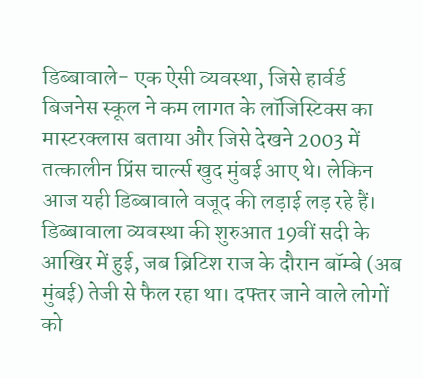डिब्बावाले- एक ऐसी व्यवस्था, जिसे हार्वर्ड बिजनेस स्कूल ने कम लागत के लॉजिस्टिक्स का मास्टरक्लास बताया और जिसे देखने 2003 में तत्कालीन प्रिंस चार्ल्स खुद मुंबई आए थे। लेकिन आज यही डिब्बावाले वजूद की लड़ाई लड़ रहे हैं। डिब्बावाला व्यवस्था की शुरुआत 19वीं सदी के आखिर में हुई, जब ब्रिटिश राज के दौरान बॉम्बे (अब मुंबई) तेजी से फैल रहा था। दफ्तर जाने वाले लोगों को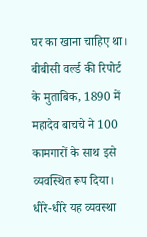घर का खाना चाहिए था। बीबीसी वर्ल्ड की रिपोर्ट के मुताबिक, 1890 में महादेव बाचचे ने 100 कामगारों के साथ इसे व्यवस्थित रूप दिया। धीरे-धीरे यह व्यवस्था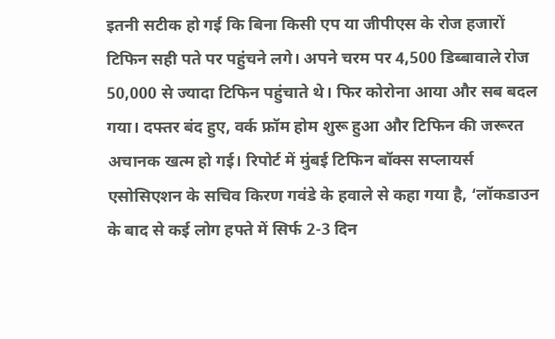इतनी सटीक हो गई कि बिना किसी एप या जीपीएस के रोज हजारों टिफिन सही पते पर पहुंचने लगे। अपने चरम पर 4,500 डिब्बावाले रोज 50,000 से ज्यादा टिफिन पहुंचाते थे। फिर कोरोना आया और सब बदल गया। दफ्तर बंद हुए, वर्क फ्रॉम होम शुरू हुआ और टिफिन की जरूरत अचानक खत्म हो गई। रिपोर्ट में मुंबई टिफिन बॉक्स सप्लायर्स एसोसिएशन के सचिव किरण गवंडे के हवाले से कहा गया है, ‘लॉकडाउन के बाद से कई लोग हफ्ते में सिर्फ 2-3 दिन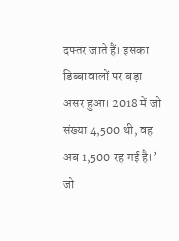दफ्तर जाते हैं। इसका डिब्बावालों पर बड़ा असर हुआ। 2018 में जो संख्या 4,500 थी, वह अब 1,500 रह गई है।’ जो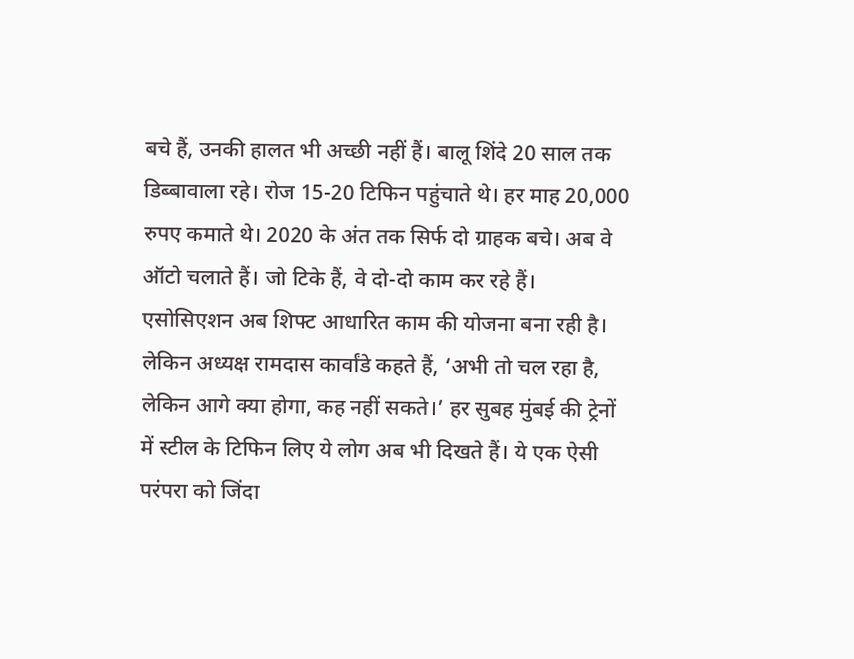बचे हैं, उनकी हालत भी अच्छी नहीं हैं। बालू शिंदे 20 साल तक डिब्बावाला रहे। रोज 15-20 टिफिन पहुंचाते थे। हर माह 20,000 रुपए कमाते थे। 2020 के अंत तक सिर्फ दो ग्राहक बचे। अब वे ऑटो चलाते हैं। जो टिके हैं, वे दो-दो काम कर रहे हैं। एसोसिएशन अब शिफ्ट आधारित काम की योजना बना रही है। लेकिन अध्यक्ष रामदास कार्वांडे कहते हैं, ‘अभी तो चल रहा है, लेकिन आगे क्या होगा, कह नहीं सकते।’ हर सुबह मुंबई की ट्रेनों में स्टील के टिफिन लिए ये लोग अब भी दिखते हैं। ये एक ऐसी परंपरा को जिंदा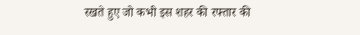रखते हुए जो कभी इस शहर की रफ्तार की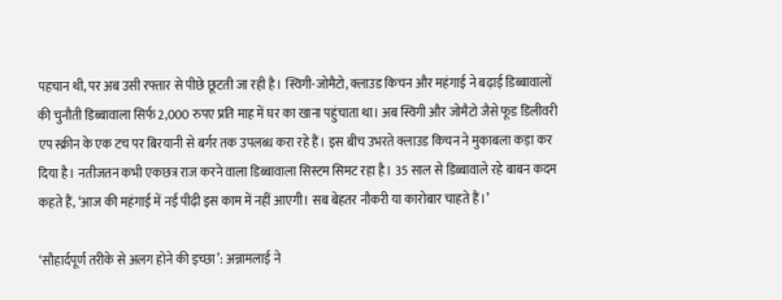पहचान थी, पर अब उसी रफ्तार से पीछे छूटती जा रही है। स्विगी-जोमैटो, क्लाउड किचन और महंगाई ने बढ़ाई डिब्बावालों की चुनौती डिब्बावाला सिर्फ 2,000 रुपए प्रति माह में घर का खाना पहुंचाता था। अब स्विगी और जोमैटो जैसे फूड डिलीवरी एप स्क्रीन के एक टच पर बिरयानी से बर्गर तक उपलब्ध करा रहे हैं। इस बीच उभरते क्लाउड किचन ने मुकाबला कड़ा कर दिया है। नतीजतन कभी एकछत्र राज करने वाला डिब्बावाला सिस्टम सिमट रहा है। 35 साल से डिब्बावाले रहे बाबन कदम कहते हैं, ‘आज की महंगाई में नई पीढ़ी इस काम में नहीं आएगी। सब बेहतर नौकरी या कारोबार चाहते हैं।’

‘सौहार्दपूर्ण तरीके से अलग होने की इच्छा’: अन्नामलाई ने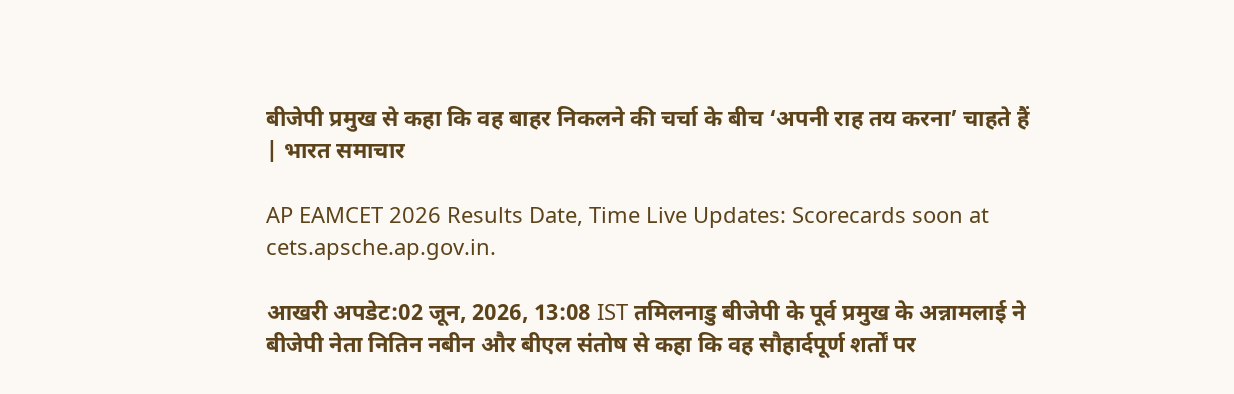बीजेपी प्रमुख से कहा कि वह बाहर निकलने की चर्चा के बीच ‘अपनी राह तय करना’ चाहते हैं | भारत समाचार

AP EAMCET 2026 Results Date, Time Live Updates: Scorecards soon at cets.apsche.ap.gov.in.

आखरी अपडेट:02 जून, 2026, 13:08 IST तमिलनाडु बीजेपी के पूर्व प्रमुख के अन्नामलाई ने बीजेपी नेता नितिन नबीन और बीएल संतोष से कहा कि वह सौहार्दपूर्ण शर्तों पर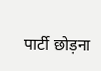पार्टी छोड़ना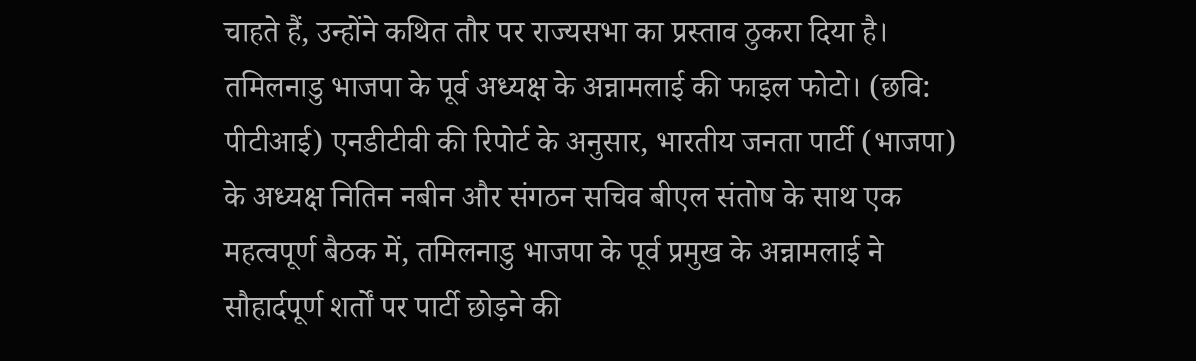चाहते हैं, उन्होंने कथित तौर पर राज्यसभा का प्रस्ताव ठुकरा दिया है। तमिलनाडु भाजपा के पूर्व अध्यक्ष के अन्नामलाई की फाइल फोटो। (छवि: पीटीआई) एनडीटीवी की रिपोर्ट के अनुसार, भारतीय जनता पार्टी (भाजपा) के अध्यक्ष नितिन नबीन और संगठन सचिव बीएल संतोष के साथ एक महत्वपूर्ण बैठक में, तमिलनाडु भाजपा के पूर्व प्रमुख के अन्नामलाई ने सौहार्दपूर्ण शर्तों पर पार्टी छोड़ने की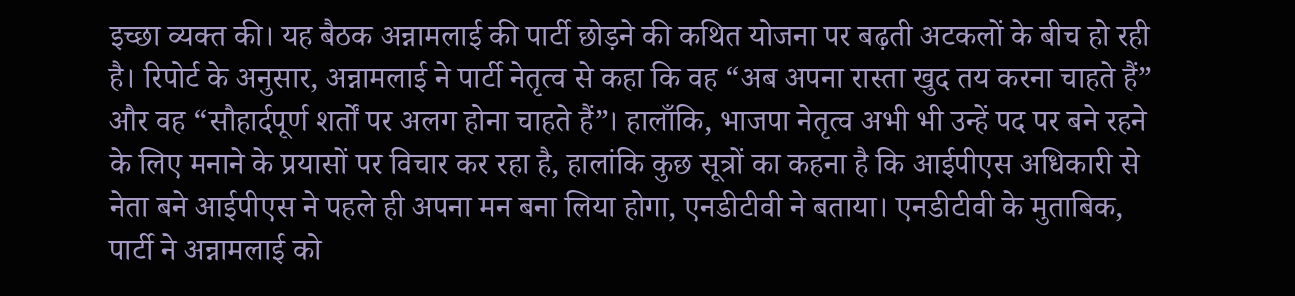इच्छा व्यक्त की। यह बैठक अन्नामलाई की पार्टी छोड़ने की कथित योजना पर बढ़ती अटकलों के बीच हो रही है। रिपोर्ट के अनुसार, अन्नामलाई ने पार्टी नेतृत्व से कहा कि वह “अब अपना रास्ता खुद तय करना चाहते हैं” और वह “सौहार्दपूर्ण शर्तों पर अलग होना चाहते हैं”। हालाँकि, भाजपा नेतृत्व अभी भी उन्हें पद पर बने रहने के लिए मनाने के प्रयासों पर विचार कर रहा है, हालांकि कुछ सूत्रों का कहना है कि आईपीएस अधिकारी से नेता बने आईपीएस ने पहले ही अपना मन बना लिया होगा, एनडीटीवी ने बताया। एनडीटीवी के मुताबिक, पार्टी ने अन्नामलाई को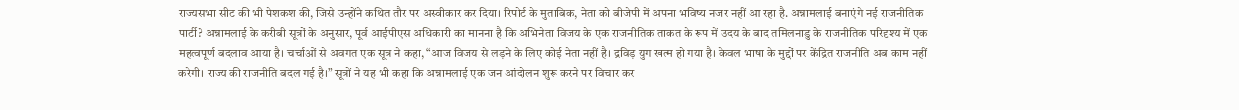राज्यसभा सीट की भी पेशकश की, जिसे उन्होंने कथित तौर पर अस्वीकार कर दिया। रिपोर्ट के मुताबिक, नेता को बीजेपी में अपना भविष्य नजर नहीं आ रहा है. अन्नामलाई बनाएंगे नई राजनीतिक पार्टी? अन्नामलाई के करीबी सूत्रों के अनुसार, पूर्व आईपीएस अधिकारी का मानना है कि अभिनेता विजय के एक राजनीतिक ताकत के रूप में उदय के बाद तमिलनाडु के राजनीतिक परिदृश्य में एक महत्वपूर्ण बदलाव आया है। चर्चाओं से अवगत एक सूत्र ने कहा, “आज विजय से लड़ने के लिए कोई नेता नहीं है। द्रविड़ युग खत्म हो गया है। केवल भाषा के मुद्दों पर केंद्रित राजनीति अब काम नहीं करेगी। राज्य की राजनीति बदल गई है।” सूत्रों ने यह भी कहा कि अन्नामलाई एक जन आंदोलन शुरू करने पर विचार कर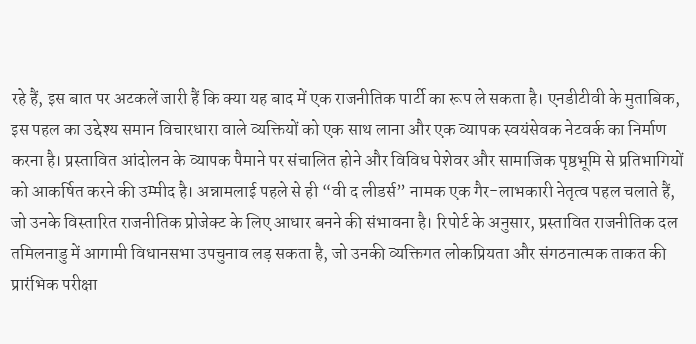रहे हैं, इस बात पर अटकलें जारी हैं कि क्या यह बाद में एक राजनीतिक पार्टी का रूप ले सकता है। एनडीटीवी के मुताबिक, इस पहल का उद्देश्य समान विचारधारा वाले व्यक्तियों को एक साथ लाना और एक व्यापक स्वयंसेवक नेटवर्क का निर्माण करना है। प्रस्तावित आंदोलन के व्यापक पैमाने पर संचालित होने और विविध पेशेवर और सामाजिक पृष्ठभूमि से प्रतिभागियों को आकर्षित करने की उम्मीद है। अन्नामलाई पहले से ही “वी द लीडर्स” नामक एक गैर-लाभकारी नेतृत्व पहल चलाते हैं, जो उनके विस्तारित राजनीतिक प्रोजेक्ट के लिए आधार बनने की संभावना है। रिपोर्ट के अनुसार, प्रस्तावित राजनीतिक दल तमिलनाडु में आगामी विधानसभा उपचुनाव लड़ सकता है, जो उनकी व्यक्तिगत लोकप्रियता और संगठनात्मक ताकत की प्रारंभिक परीक्षा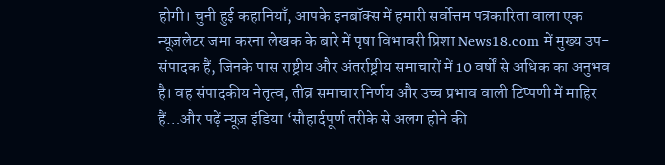होगी। चुनी हुई कहानियाँ, आपके इनबॉक्स में हमारी सर्वोत्तम पत्रकारिता वाला एक न्यूज़लेटर जमा करना लेखक के बारे में पृषा विभावरी प्रिशा News18.com में मुख्य उप-संपादक हैं, जिनके पास राष्ट्रीय और अंतर्राष्ट्रीय समाचारों में 10 वर्षों से अधिक का अनुभव है। वह संपादकीय नेतृत्व, तीव्र समाचार निर्णय और उच्च प्रभाव वाली टिप्पणी में माहिर हैं…और पढ़ें न्यूज़ इंडिया ‘सौहार्दपूर्ण तरीके से अलग होने की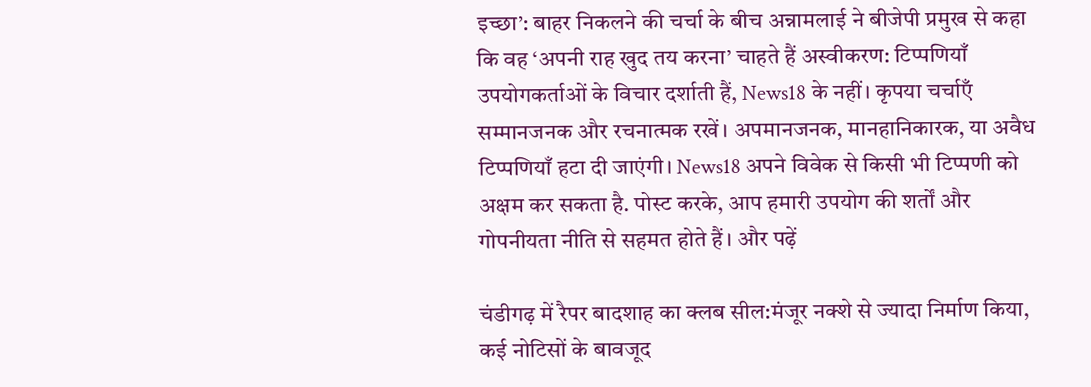इच्छा’: बाहर निकलने की चर्चा के बीच अन्नामलाई ने बीजेपी प्रमुख से कहा कि वह ‘अपनी राह खुद तय करना’ चाहते हैं अस्वीकरण: टिप्पणियाँ उपयोगकर्ताओं के विचार दर्शाती हैं, News18 के नहीं। कृपया चर्चाएँ सम्मानजनक और रचनात्मक रखें। अपमानजनक, मानहानिकारक, या अवैध टिप्पणियाँ हटा दी जाएंगी। News18 अपने विवेक से किसी भी टिप्पणी को अक्षम कर सकता है. पोस्ट करके, आप हमारी उपयोग की शर्तों और गोपनीयता नीति से सहमत होते हैं। और पढ़ें

चंडीगढ़ में रैपर बादशाह का क्लब सील:मंजूर नक्शे से ज्यादा निर्माण किया, कई नोटिसों के बावजूद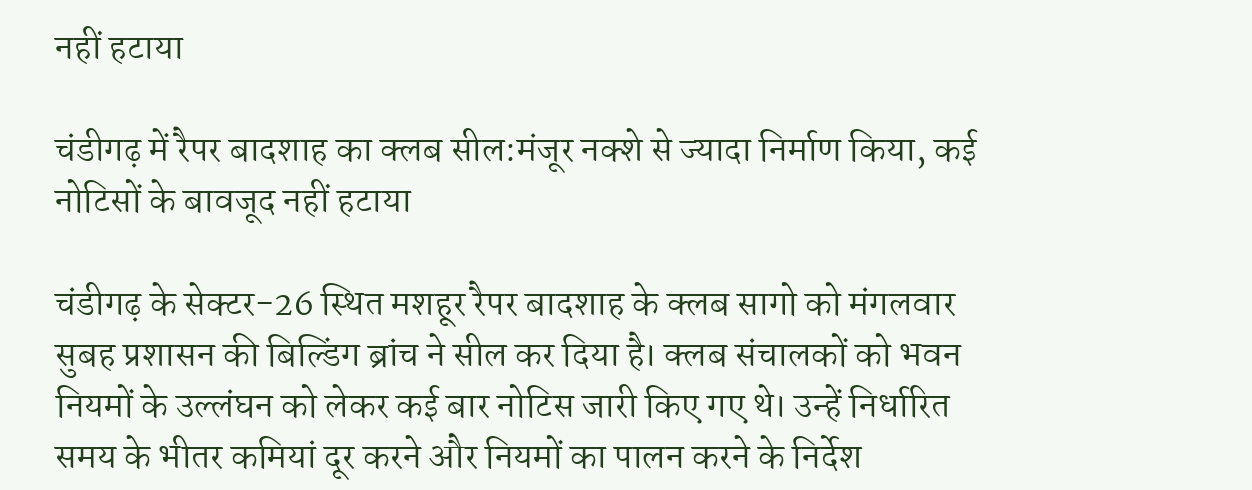नहीं हटाया

चंडीगढ़ में रैपर बादशाह का क्लब सील:मंजूर नक्शे से ज्यादा निर्माण किया, कई नोटिसों के बावजूद नहीं हटाया

चंडीगढ़ के सेक्टर-26 स्थित मशहूर रैपर बादशाह के क्लब सागो को मंगलवार सुबह प्रशासन की बिल्डिंग ब्रांच ने सील कर दिया है। क्लब संचालकों को भवन नियमों के उल्लंघन को लेकर कई बार नोटिस जारी किए गए थे। उन्हें निर्धारित समय के भीतर कमियां दूर करने और नियमों का पालन करने के निर्देश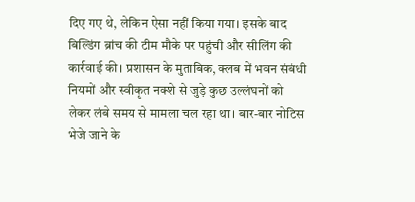दिए गए थे, लेकिन ऐसा नहीं किया गया। इसके बाद बिल्डिंग ब्रांच की टीम मौके पर पहुंची और सीलिंग की कार्रवाई की। प्रशासन के मुताबिक, क्लब में भवन संबंधी नियमों और स्वीकृत नक्शे से जुड़े कुछ उल्लंघनों को लेकर लंबे समय से मामला चल रहा था। बार-बार नोटिस भेजे जाने के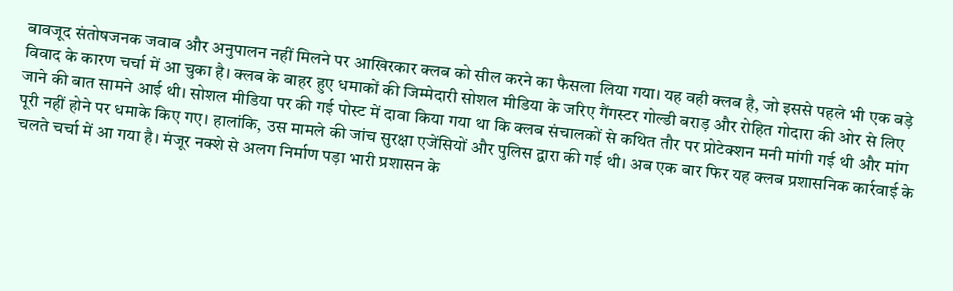बावजूद संतोषजनक जवाब और अनुपालन नहीं मिलने पर आखिरकार क्लब को सील करने का फैसला लिया गया। यह वही क्लब है, जो इससे पहले भी एक बड़े विवाद के कारण चर्चा में आ चुका है। क्लब के बाहर हुए धमाकों की जिम्मेदारी सोशल मीडिया के जरिए गैंगस्टर गोल्डी बराड़ और रोहित गोदारा की ओर से लिए जाने की बात सामने आई थी। सोशल मीडिया पर की गई पोस्ट में दावा किया गया था कि क्लब संचालकों से कथित तौर पर प्रोटेक्शन मनी मांगी गई थी और मांग पूरी नहीं होने पर धमाके किए गए। हालांकि, उस मामले की जांच सुरक्षा एजेंसियों और पुलिस द्वारा की गई थी। अब एक बार फिर यह क्लब प्रशासनिक कार्रवाई के चलते चर्चा में आ गया है। मंजूर नक्शे से अलग निर्माण पड़ा भारी प्रशासन के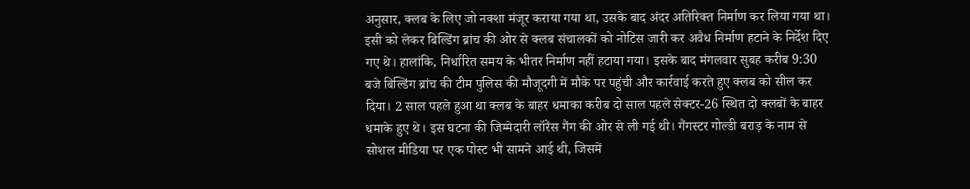अनुसार, क्लब के लिए जो नक्शा मंजूर कराया गया था, उसके बाद अंदर अतिरिक्त निर्माण कर लिया गया था। इसी को लेकर बिल्डिंग ब्रांच की ओर से क्लब संचालकों को नोटिस जारी कर अवैध निर्माण हटाने के निर्देश दिए गए थे। हालांकि, निर्धारित समय के भीतर निर्माण नहीं हटाया गया। इसके बाद मंगलवार सुबह करीब 9:30 बजे बिल्डिंग ब्रांच की टीम पुलिस की मौजूदगी में मौके पर पहुंची और कार्रवाई करते हुए क्लब को सील कर दिया। 2 साल पहले हुआ था क्लब के बाहर धमाका करीब दो साल पहले सेक्टर-26 स्थित दो क्लबों के बाहर धमाके हुए थे। इस घटना की जिम्मेदारी लॉरेंस गैंग की ओर से ली गई थी। गैंगस्टर गोल्डी बराड़ के नाम से सोशल मीडिया पर एक पोस्ट भी सामने आई थी, जिसमें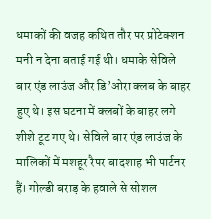धमाकों की वजह कथित तौर पर प्रोटेक्शन मनी न देना बताई गई थी। धमाके सेविले बार एंड लाउंज और डि’ओरा क्लब के बाहर हुए थे। इस घटना में क्लबों के बाहर लगे शीशे टूट गए थे। सेविले बार एंड लाउंज के मालिकों में मशहूर रैपर बादशाह भी पार्टनर हैं। गोल्डी बराड़ के हवाले से सोशल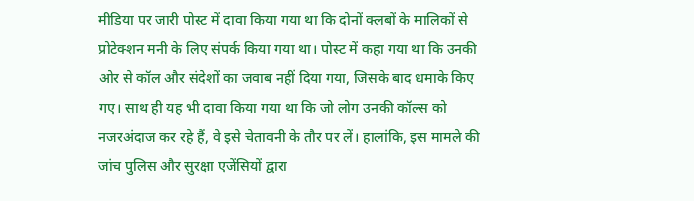मीडिया पर जारी पोस्ट में दावा किया गया था कि दोनों क्लबों के मालिकों से प्रोटेक्शन मनी के लिए संपर्क किया गया था। पोस्ट में कहा गया था कि उनकी ओर से कॉल और संदेशों का जवाब नहीं दिया गया, जिसके बाद धमाके किए गए। साथ ही यह भी दावा किया गया था कि जो लोग उनकी कॉल्स को नजरअंदाज कर रहे हैं, वे इसे चेतावनी के तौर पर लें। हालांकि, इस मामले की जांच पुलिस और सुरक्षा एजेंसियों द्वारा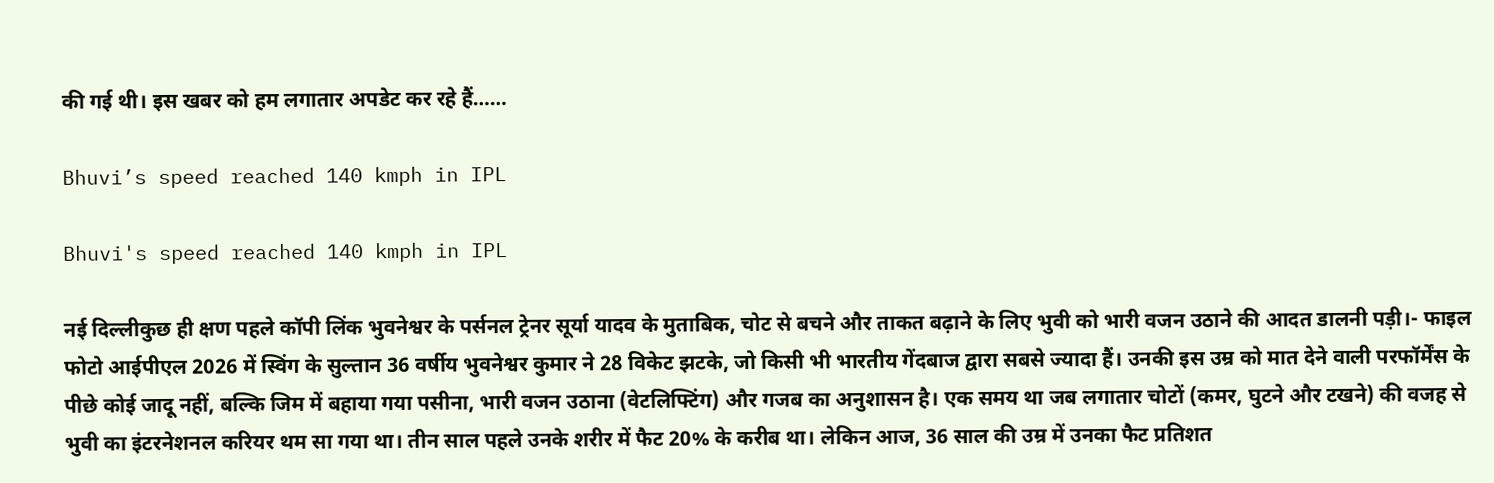की गई थी। इस खबर को हम लगातार अपडेट कर रहे हैं……

Bhuvi’s speed reached 140 kmph in IPL

Bhuvi's speed reached 140 kmph in IPL

नई दिल्लीकुछ ही क्षण पहले कॉपी लिंक भुवनेश्वर के पर्सनल ट्रेनर सूर्या यादव के मुताबिक, चोट से बचने और ताकत बढ़ाने के लिए भुवी को भारी वजन उठाने की आदत डालनी पड़ी।- फाइल फोटो आईपीएल 2026 में स्विंग के सुल्तान 36 वर्षीय भुवनेश्वर कुमार ने 28 विकेट झटके, जो किसी भी भारतीय गेंदबाज द्वारा सबसे ज्यादा हैं। उनकी इस उम्र को मात देने वाली परफॉर्मेंस के पीछे कोई जादू नहीं, बल्कि जिम में बहाया गया पसीना, भारी वजन उठाना (वेटलिफ्टिंग) और गजब का अनुशासन है। एक समय था जब लगातार चोटों (कमर, घुटने और टखने) की वजह से भुवी का इंटरनेशनल करियर थम सा गया था। तीन साल पहले उनके शरीर में फैट 20% के करीब था। लेकिन आज, 36 साल की उम्र में उनका फैट प्रतिशत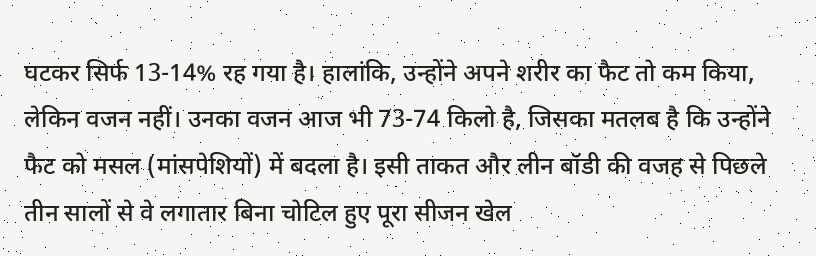घटकर सिर्फ 13-14% रह गया है। हालांकि, उन्होंने अपने शरीर का फैट तो कम किया, लेकिन वजन नहीं। उनका वजन आज भी 73-74 किलो है, जिसका मतलब है कि उन्होंने फैट को मसल (मांसपेशियों) में बदला है। इसी ताकत और लीन बॉडी की वजह से पिछले तीन सालों से वे लगातार बिना चोटिल हुए पूरा सीजन खेल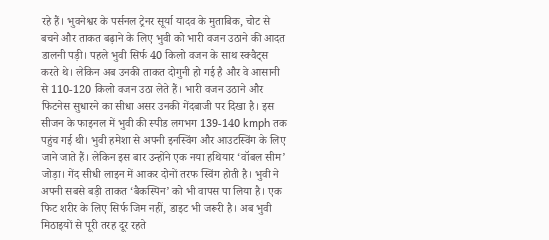रहे हैं। भुवनेश्वर के पर्सनल ट्रेनर सूर्या यादव के मुताबिक, चोट से बचने और ताकत बढ़ाने के लिए भुवी को भारी वजन उठाने की आदत डालनी पड़ी। पहले भुवी सिर्फ 40 किलो वजन के साथ स्क्वैट्स करते थे। लेकिन अब उनकी ताकत दोगुनी हो गई है और वे आसानी से 110-120 किलो वजन उठा लेते हैं। भारी वजन उठाने और फिटनेस सुधारने का सीधा असर उनकी गेंदबाजी पर दिखा है। इस सीजन के फाइनल में भुवी की स्पीड लगभग 139-140 kmph तक पहुंच गई थी। भुवी हमेशा से अपनी इनस्विंग और आउटस्विंग के लिए जाने जाते हैं। लेकिन इस बार उन्होंने एक नया हथियार ‘वॉबल सीम’ जोड़ा। गेंद सीधी लाइन में आकर दोनों तरफ स्विंग होती है। भुवी ने अपनी सबसे बड़ी ताकत ‘बैकस्पिन’ को भी वापस पा लिया है। एक फिट शरीर के लिए सिर्फ जिम नहीं, डाइट भी जरूरी है। अब भुवी मिठाइयों से पूरी तरह दूर रहते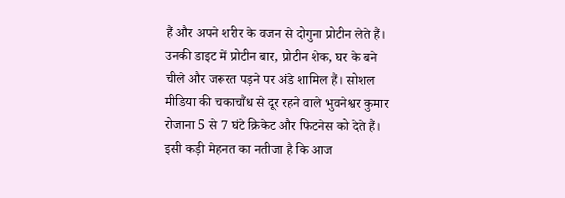हैं और अपने शरीर के वजन से दोगुना प्रोटीन लेते हैं। उनकी डाइट में प्रोटीन बार, प्रोटीन शेक, घर के बने चीले और जरूरत पड़ने पर अंडे शामिल हैं। सोशल मीडिया की चकाचौंध से दूर रहने वाले भुवनेश्वर कुमार रोजाना 5 से 7 घंटे क्रिकेट और फिटनेस को देते हैं। इसी कड़ी मेहनत का नतीजा है कि आज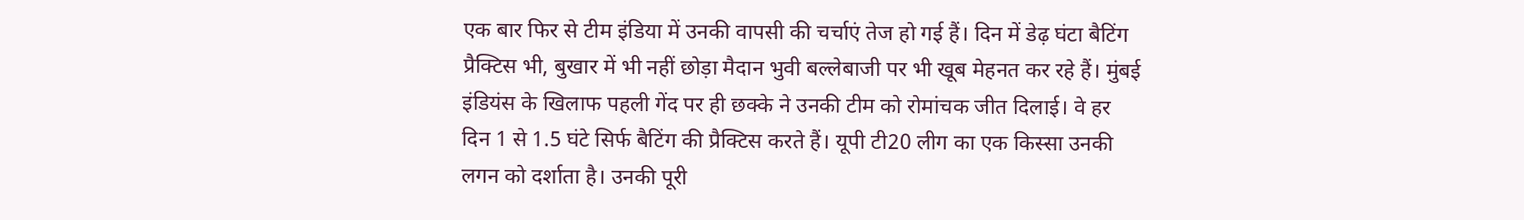एक बार फिर से टीम इंडिया में उनकी वापसी की चर्चाएं तेज हो गई हैं। दिन में डेढ़ घंटा बैटिंग प्रैक्टिस भी, बुखार में भी नहीं छोड़ा मैदान भुवी बल्लेबाजी पर भी खूब मेहनत कर रहे हैं। मुंबई इंडियंस के खिलाफ पहली गेंद पर ही छक्के ने उनकी टीम को रोमांचक जीत दिलाई। वे हर दिन 1 से 1.5 घंटे सिर्फ बैटिंग की प्रैक्टिस करते हैं। यूपी टी20 लीग का एक किस्सा उनकी लगन को दर्शाता है। उनकी पूरी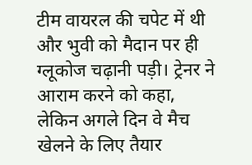टीम वायरल की चपेट में थी और भुवी को मैदान पर ही ग्लूकोज चढ़ानी पड़ी। ट्रेनर ने आराम करने को कहा, लेकिन अगले दिन वे मैच खेलने के लिए तैयार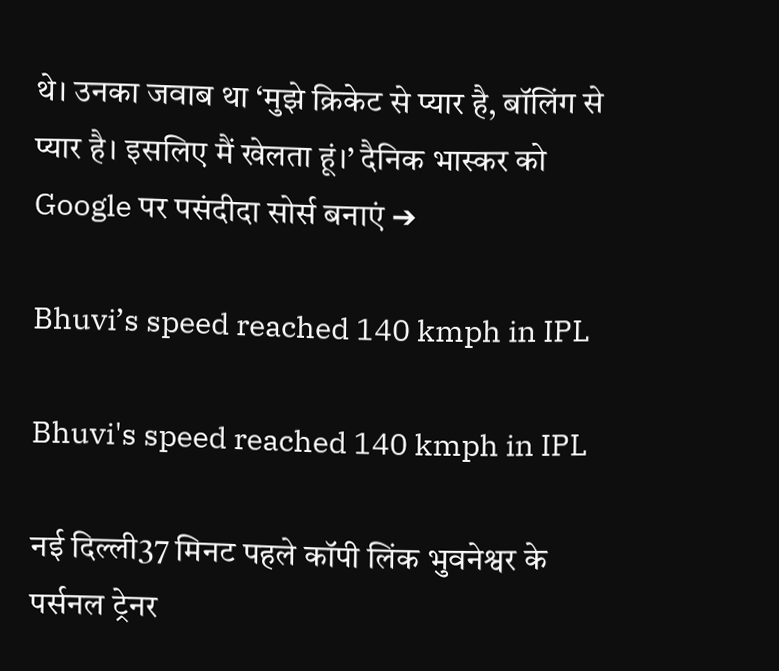थे। उनका जवाब था ‘मुझे क्रिकेट से प्यार है, बॉलिंग से प्यार है। इसलिए मैं खेलता हूं।’ दैनिक भास्कर को Google पर पसंदीदा सोर्स बनाएं ➔

Bhuvi’s speed reached 140 kmph in IPL

Bhuvi's speed reached 140 kmph in IPL

नई दिल्ली37 मिनट पहले कॉपी लिंक भुवनेश्वर के पर्सनल ट्रेनर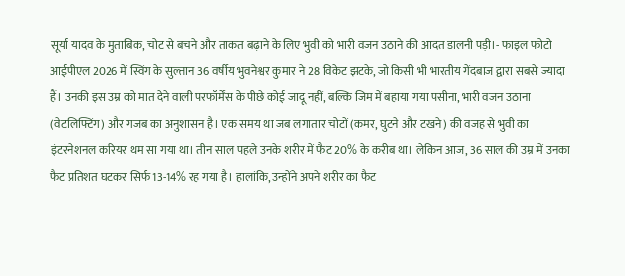सूर्या यादव के मुताबिक, चोट से बचने और ताकत बढ़ाने के लिए भुवी को भारी वजन उठाने की आदत डालनी पड़ी।- फाइल फोटो आईपीएल 2026 में स्विंग के सुल्तान 36 वर्षीय भुवनेश्वर कुमार ने 28 विकेट झटके, जो किसी भी भारतीय गेंदबाज द्वारा सबसे ज्यादा हैं। उनकी इस उम्र को मात देने वाली परफॉर्मेंस के पीछे कोई जादू नहीं, बल्कि जिम में बहाया गया पसीना, भारी वजन उठाना (वेटलिफ्टिंग) और गजब का अनुशासन है। एक समय था जब लगातार चोटों (कमर, घुटने और टखने) की वजह से भुवी का इंटरनेशनल करियर थम सा गया था। तीन साल पहले उनके शरीर में फैट 20% के करीब था। लेकिन आज, 36 साल की उम्र में उनका फैट प्रतिशत घटकर सिर्फ 13-14% रह गया है। हालांकि, उन्होंने अपने शरीर का फैट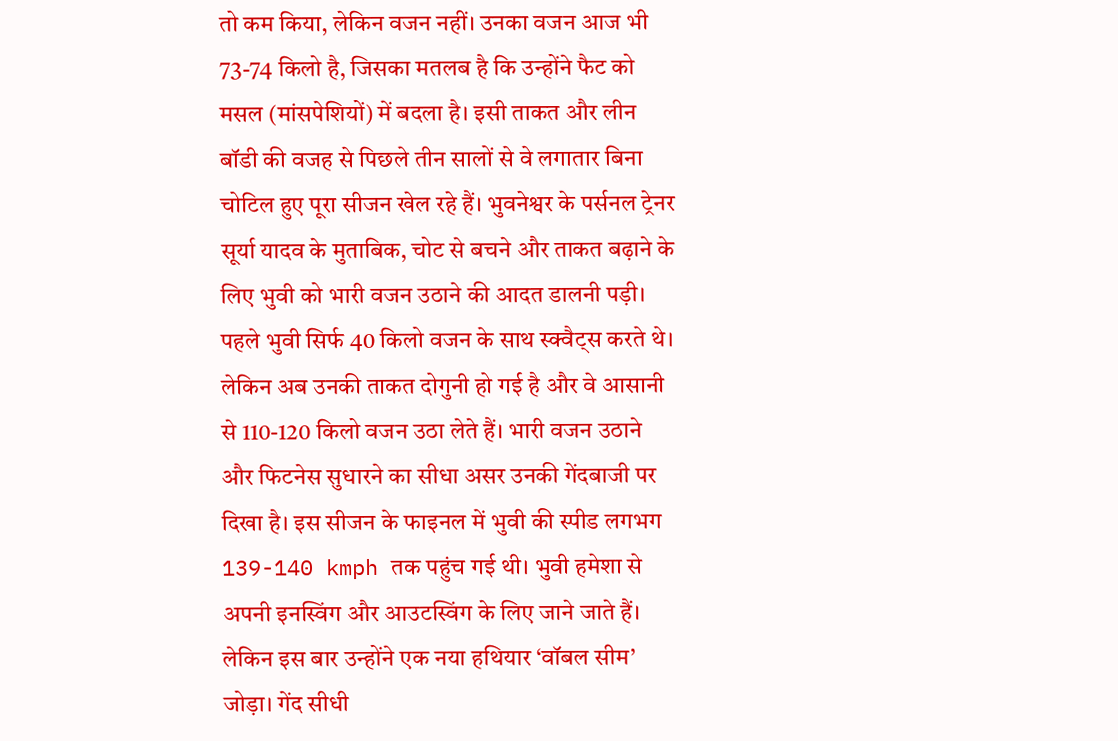तो कम किया, लेकिन वजन नहीं। उनका वजन आज भी 73-74 किलो है, जिसका मतलब है कि उन्होंने फैट को मसल (मांसपेशियों) में बदला है। इसी ताकत और लीन बॉडी की वजह से पिछले तीन सालों से वे लगातार बिना चोटिल हुए पूरा सीजन खेल रहे हैं। भुवनेश्वर के पर्सनल ट्रेनर सूर्या यादव के मुताबिक, चोट से बचने और ताकत बढ़ाने के लिए भुवी को भारी वजन उठाने की आदत डालनी पड़ी। पहले भुवी सिर्फ 40 किलो वजन के साथ स्क्वैट्स करते थे। लेकिन अब उनकी ताकत दोगुनी हो गई है और वे आसानी से 110-120 किलो वजन उठा लेते हैं। भारी वजन उठाने और फिटनेस सुधारने का सीधा असर उनकी गेंदबाजी पर दिखा है। इस सीजन के फाइनल में भुवी की स्पीड लगभग 139-140 kmph तक पहुंच गई थी। भुवी हमेशा से अपनी इनस्विंग और आउटस्विंग के लिए जाने जाते हैं। लेकिन इस बार उन्होंने एक नया हथियार ‘वॉबल सीम’ जोड़ा। गेंद सीधी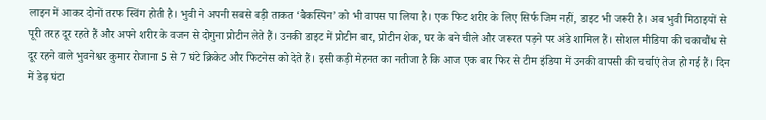लाइन में आकर दोनों तरफ स्विंग होती है। भुवी ने अपनी सबसे बड़ी ताकत ‘बैकस्पिन’ को भी वापस पा लिया है। एक फिट शरीर के लिए सिर्फ जिम नहीं, डाइट भी जरूरी है। अब भुवी मिठाइयों से पूरी तरह दूर रहते हैं और अपने शरीर के वजन से दोगुना प्रोटीन लेते हैं। उनकी डाइट में प्रोटीन बार, प्रोटीन शेक, घर के बने चीले और जरूरत पड़ने पर अंडे शामिल हैं। सोशल मीडिया की चकाचौंध से दूर रहने वाले भुवनेश्वर कुमार रोजाना 5 से 7 घंटे क्रिकेट और फिटनेस को देते हैं। इसी कड़ी मेहनत का नतीजा है कि आज एक बार फिर से टीम इंडिया में उनकी वापसी की चर्चाएं तेज हो गई हैं। दिन में डेढ़ घंटा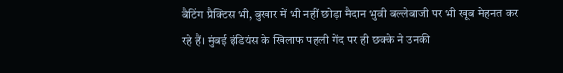बैटिंग प्रैक्टिस भी, बुखार में भी नहीं छोड़ा मैदान भुवी बल्लेबाजी पर भी खूब मेहनत कर रहे हैं। मुंबई इंडियंस के खिलाफ पहली गेंद पर ही छक्के ने उनकी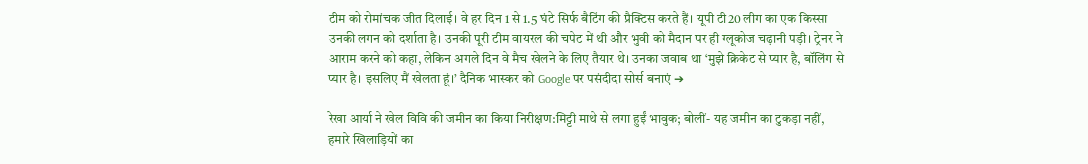टीम को रोमांचक जीत दिलाई। वे हर दिन 1 से 1.5 घंटे सिर्फ बैटिंग की प्रैक्टिस करते हैं। यूपी टी20 लीग का एक किस्सा उनकी लगन को दर्शाता है। उनकी पूरी टीम वायरल की चपेट में थी और भुवी को मैदान पर ही ग्लूकोज चढ़ानी पड़ी। ट्रेनर ने आराम करने को कहा, लेकिन अगले दिन वे मैच खेलने के लिए तैयार थे। उनका जवाब था ‘मुझे क्रिकेट से प्यार है, बॉलिंग से प्यार है। इसलिए मैं खेलता हूं।’ दैनिक भास्कर को Google पर पसंदीदा सोर्स बनाएं ➔

रेखा आर्या ने खेल विवि की जमीन का किया निरीक्षण:मिट्टी माथे से लगा हुईं भावुक; बोलीं- यह जमीन का टुकड़ा नहीं, हमारे खिलाड़ियों का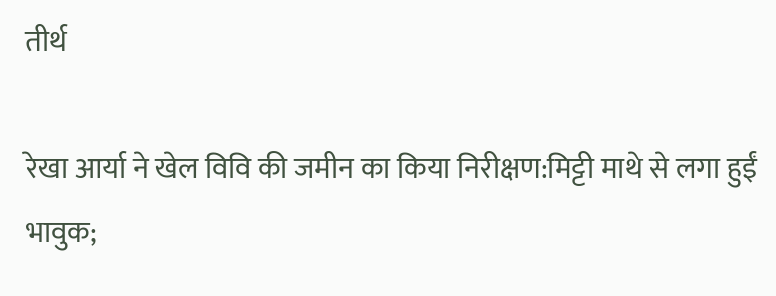तीर्थ

रेखा आर्या ने खेल विवि की जमीन का किया निरीक्षण:मिट्टी माथे से लगा हुईं भावुक;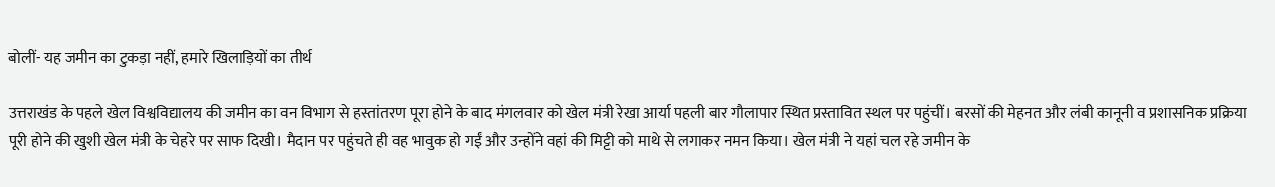बोलीं- यह जमीन का टुकड़ा नहीं, हमारे खिलाड़ियों का तीर्थ

उत्तराखंड के पहले खेल विश्वविद्यालय की जमीन का वन विभाग से हस्तांतरण पूरा होने के बाद मंगलवार को खेल मंत्री रेखा आर्या पहली बार गौलापार स्थित प्रस्तावित स्थल पर पहुंचीं। बरसों की मेहनत और लंबी कानूनी व प्रशासनिक प्रक्रिया पूरी होने की खुशी खेल मंत्री के चेहरे पर साफ दिखी। मैदान पर पहुंचते ही वह भावुक हो गईं और उन्होंने वहां की मिट्टी को माथे से लगाकर नमन किया। खेल मंत्री ने यहां चल रहे जमीन के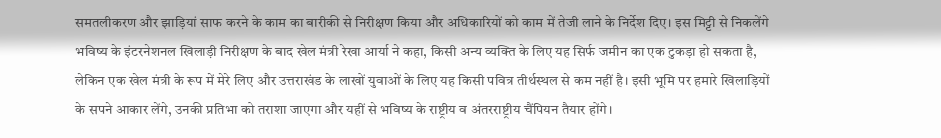समतलीकरण और झाड़ियां साफ करने के काम का बारीकी से निरीक्षण किया और अधिकारियों को काम में तेजी लाने के निर्देश दिए। इस मिट्टी से निकलेंगे भविष्य के इंटरनेशनल खिलाड़ी निरीक्षण के बाद खेल मंत्री रेखा आर्या ने कहा, किसी अन्य व्यक्ति के लिए यह सिर्फ जमीन का एक टुकड़ा हो सकता है, लेकिन एक खेल मंत्री के रूप में मेरे लिए और उत्तराखंड के लाखों युवाओं के लिए यह किसी पवित्र तीर्थस्थल से कम नहीं है। इसी भूमि पर हमारे खिलाड़ियों के सपने आकार लेंगे, उनकी प्रतिभा को तराशा जाएगा और यहीं से भविष्य के राष्ट्रीय व अंतरराष्ट्रीय चैंपियन तैयार होंगे।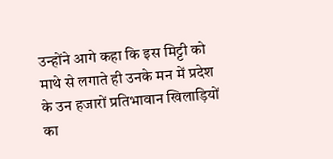उन्होंने आगे कहा कि इस मिट्टी को माथे से लगाते ही उनके मन में प्रदेश के उन हजारों प्रतिभावान खिलाड़ियों का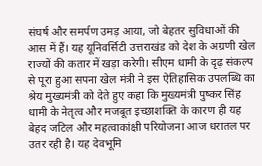संघर्ष और समर्पण उमड़ आया, जो बेहतर सुविधाओं की आस में हैं। यह यूनिवर्सिटी उत्तराखंड को देश के अग्रणी खेल राज्यों की कतार में खड़ा करेगी। सीएम धामी के दृढ़ संकल्प से पूरा हुआ सपना खेल मंत्री ने इस ऐतिहासिक उपलब्धि का श्रेय मुख्यमंत्री को देते हुए कहा कि मुख्यमंत्री पुष्कर सिंह धामी के नेतृत्व और मजबूत इच्छाशक्ति के कारण ही यह बेहद जटिल और महत्वाकांक्षी परियोजना आज धरातल पर उतर रही है। यह देवभूमि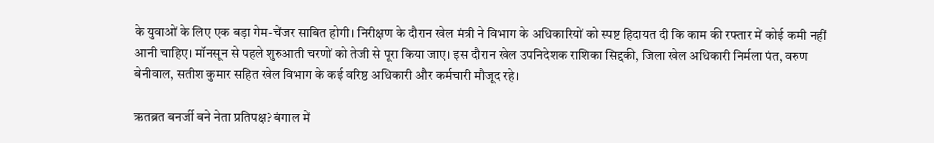के युवाओं के लिए एक बड़ा गेम-चेंजर साबित होगी। निरीक्षण के दौरान खेल मंत्री ने विभाग के अधिकारियों को स्पष्ट हिदायत दी कि काम की रफ्तार में कोई कमी नहीं आनी चाहिए। मॉनसून से पहले शुरुआती चरणों को तेजी से पूरा किया जाए। इस दौरान खेल उपनिदेशक राशिका सिद्दकी, जिला खेल अधिकारी निर्मला पंत, वरुण बेनीवाल, सतीश कुमार सहित खेल विभाग के कई वरिष्ठ अधिकारी और कर्मचारी मौजूद रहे।

ऋतब्रत बनर्जी बने नेता प्रतिपक्ष? बंगाल में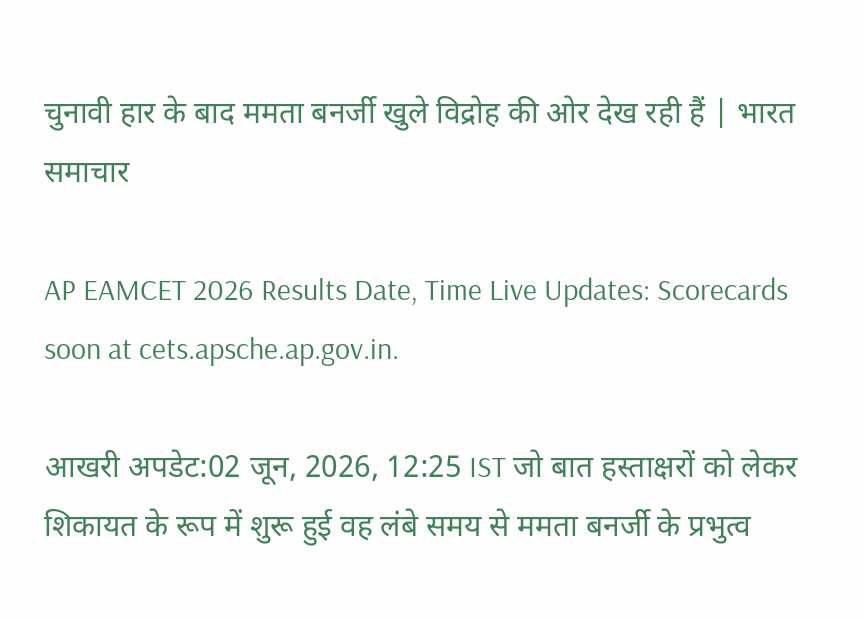चुनावी हार के बाद ममता बनर्जी खुले विद्रोह की ओर देख रही हैं | भारत समाचार

AP EAMCET 2026 Results Date, Time Live Updates: Scorecards soon at cets.apsche.ap.gov.in.

आखरी अपडेट:02 जून, 2026, 12:25 IST जो बात हस्ताक्षरों को लेकर शिकायत के रूप में शुरू हुई वह लंबे समय से ममता बनर्जी के प्रभुत्व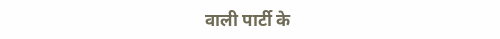वाली पार्टी के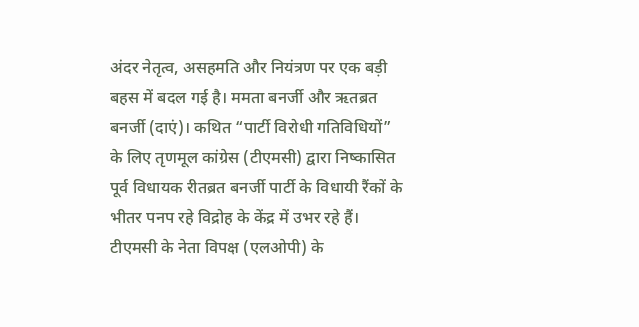अंदर नेतृत्व, असहमति और नियंत्रण पर एक बड़ी बहस में बदल गई है। ममता बनर्जी और ऋतब्रत बनर्जी (दाएं)। कथित “पार्टी विरोधी गतिविधियों” के लिए तृणमूल कांग्रेस (टीएमसी) द्वारा निष्कासित पूर्व विधायक रीतब्रत बनर्जी पार्टी के विधायी रैंकों के भीतर पनप रहे विद्रोह के केंद्र में उभर रहे हैं। टीएमसी के नेता विपक्ष (एलओपी) के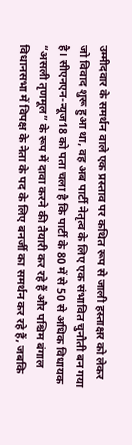उम्मीदवार के समर्थन वाले एक प्रस्ताव पर कथित रूप से जाली हस्ताक्षर को लेकर जो विवाद शुरू हुआ था, वह अब पार्टी नेतृत्व के लिए एक संभावित चुनौती बन गया है। सीएनएन-न्यूज18 को पता चला है कि पार्टी के 80 में से 50 से अधिक विधायक “असली तृणमूल” के रूप में दावा करने की तैयारी कर रहे हैं और पश्चिम बंगाल विधानसभा में विपक्ष के नेता के पद के लिए बनर्जी का समर्थन कर रहे हैं, जबकि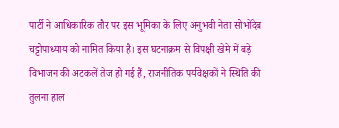पार्टी ने आधिकारिक तौर पर इस भूमिका के लिए अनुभवी नेता सोभोंदेब चट्टोपाध्याय को नामित किया है। इस घटनाक्रम से विपक्षी खेमे में बड़े विभाजन की अटकलें तेज हो गई हैं, राजनीतिक पर्यवेक्षकों ने स्थिति की तुलना हाल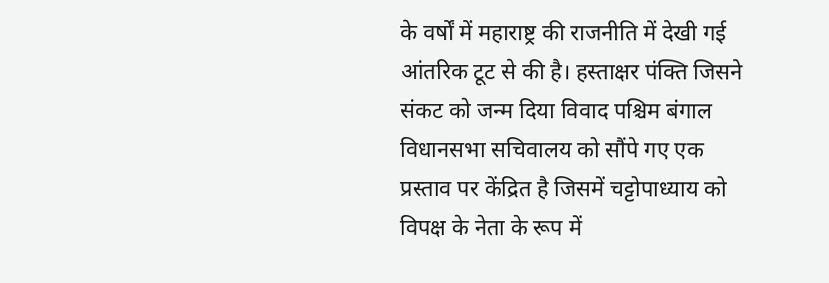के वर्षों में महाराष्ट्र की राजनीति में देखी गई आंतरिक टूट से की है। हस्ताक्षर पंक्ति जिसने संकट को जन्म दिया विवाद पश्चिम बंगाल विधानसभा सचिवालय को सौंपे गए एक प्रस्ताव पर केंद्रित है जिसमें चट्टोपाध्याय को विपक्ष के नेता के रूप में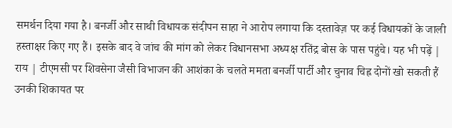समर्थन दिया गया है। बनर्जी और साथी विधायक संदीपन साहा ने आरोप लगाया कि दस्तावेज़ पर कई विधायकों के जाली हस्ताक्षर किए गए हैं। इसके बाद वे जांच की मांग को लेकर विधानसभा अध्यक्ष रतिंद्र बोस के पास पहुंचे। यह भी पढ़ें | राय | टीएमसी पर शिवसेना जैसी विभाजन की आशंका के चलते ममता बनर्जी पार्टी और चुनाव चिह्न दोनों खो सकती हैं उनकी शिकायत पर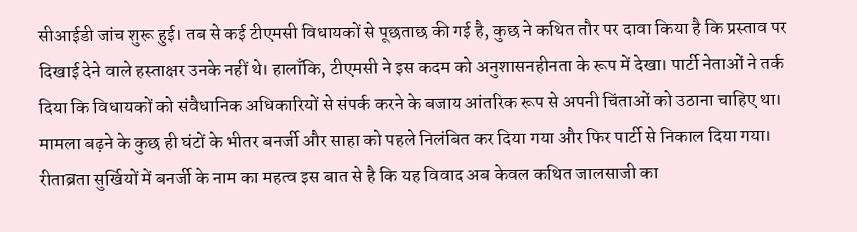सीआईडी जांच शुरू हुई। तब से कई टीएमसी विधायकों से पूछताछ की गई है, कुछ ने कथित तौर पर दावा किया है कि प्रस्ताव पर दिखाई देने वाले हस्ताक्षर उनके नहीं थे। हालाँकि, टीएमसी ने इस कदम को अनुशासनहीनता के रूप में देखा। पार्टी नेताओं ने तर्क दिया कि विधायकों को संवैधानिक अधिकारियों से संपर्क करने के बजाय आंतरिक रूप से अपनी चिंताओं को उठाना चाहिए था। मामला बढ़ने के कुछ ही घंटों के भीतर बनर्जी और साहा को पहले निलंबित कर दिया गया और फिर पार्टी से निकाल दिया गया। रीताब्रता सुर्खियों में बनर्जी के नाम का महत्व इस बात से है कि यह विवाद अब केवल कथित जालसाजी का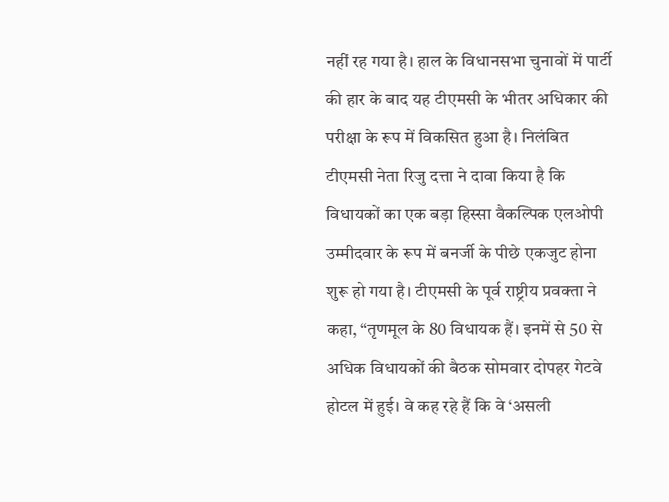नहीं रह गया है। हाल के विधानसभा चुनावों में पार्टी की हार के बाद यह टीएमसी के भीतर अधिकार की परीक्षा के रूप में विकसित हुआ है। निलंबित टीएमसी नेता रिजु दत्ता ने दावा किया है कि विधायकों का एक बड़ा हिस्सा वैकल्पिक एलओपी उम्मीदवार के रूप में बनर्जी के पीछे एकजुट होना शुरू हो गया है। टीएमसी के पूर्व राष्ट्रीय प्रवक्ता ने कहा, “तृणमूल के 80 विधायक हैं। इनमें से 50 से अधिक विधायकों की बैठक सोमवार दोपहर गेटवे होटल में हुई। वे कह रहे हैं कि वे ‘असली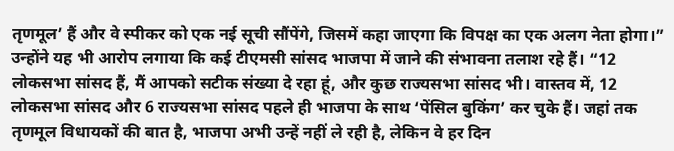तृणमूल’ हैं और वे स्पीकर को एक नई सूची सौंपेंगे, जिसमें कहा जाएगा कि विपक्ष का एक अलग नेता होगा।” उन्होंने यह भी आरोप लगाया कि कई टीएमसी सांसद भाजपा में जाने की संभावना तलाश रहे हैं। “12 लोकसभा सांसद हैं, मैं आपको सटीक संख्या दे रहा हूं, और कुछ राज्यसभा सांसद भी। वास्तव में, 12 लोकसभा सांसद और 6 राज्यसभा सांसद पहले ही भाजपा के साथ ‘पेंसिल बुकिंग’ कर चुके हैं। जहां तक तृणमूल विधायकों की बात है, भाजपा अभी उन्हें नहीं ले रही है, लेकिन वे हर दिन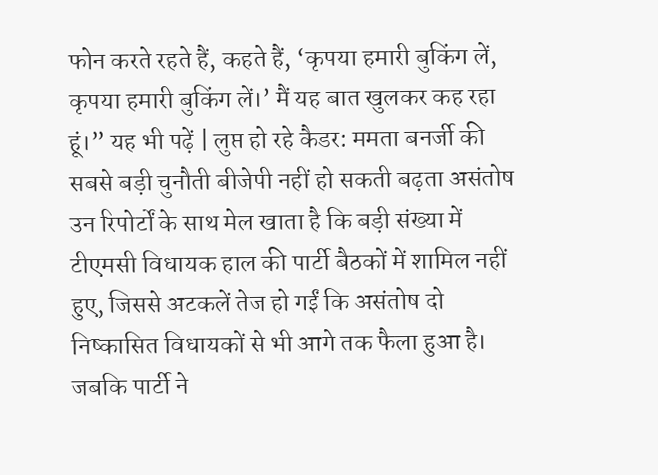फोन करते रहते हैं, कहते हैं, ‘कृपया हमारी बुकिंग लें, कृपया हमारी बुकिंग लें।’ मैं यह बात खुलकर कह रहा हूं।” यह भी पढ़ें | लुप्त हो रहे कैडर: ममता बनर्जी की सबसे बड़ी चुनौती बीजेपी नहीं हो सकती बढ़ता असंतोष उन रिपोर्टों के साथ मेल खाता है कि बड़ी संख्या में टीएमसी विधायक हाल की पार्टी बैठकों में शामिल नहीं हुए, जिससे अटकलें तेज हो गईं कि असंतोष दो निष्कासित विधायकों से भी आगे तक फैला हुआ है। जबकि पार्टी ने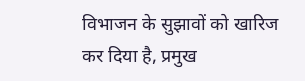विभाजन के सुझावों को खारिज कर दिया है, प्रमुख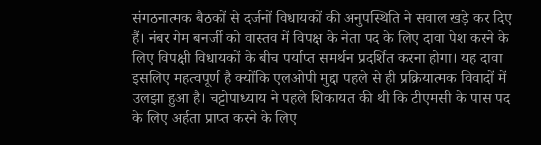संगठनात्मक बैठकों से दर्जनों विधायकों की अनुपस्थिति ने सवाल खड़े कर दिए हैं। नंबर गेम बनर्जी को वास्तव में विपक्ष के नेता पद के लिए दावा पेश करने के लिए विपक्षी विधायकों के बीच पर्याप्त समर्थन प्रदर्शित करना होगा। यह दावा इसलिए महत्वपूर्ण है क्योंकि एलओपी मुद्दा पहले से ही प्रक्रियात्मक विवादों में उलझा हुआ है। चट्टोपाध्याय ने पहले शिकायत की थी कि टीएमसी के पास पद के लिए अर्हता प्राप्त करने के लिए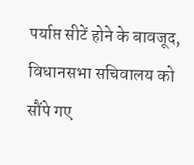पर्याप्त सीटें होने के बावजूद, विधानसभा सचिवालय को सौंपे गए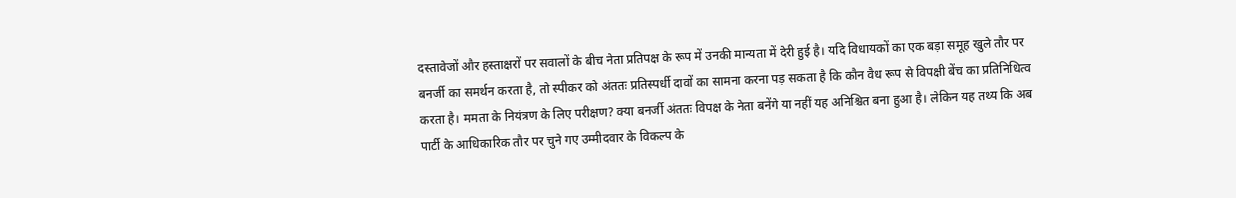दस्तावेजों और हस्ताक्षरों पर सवालों के बीच नेता प्रतिपक्ष के रूप में उनकी मान्यता में देरी हुई है। यदि विधायकों का एक बड़ा समूह खुले तौर पर बनर्जी का समर्थन करता है, तो स्पीकर को अंततः प्रतिस्पर्धी दावों का सामना करना पड़ सकता है कि कौन वैध रूप से विपक्षी बेंच का प्रतिनिधित्व करता है। ममता के नियंत्रण के लिए परीक्षण? क्या बनर्जी अंततः विपक्ष के नेता बनेंगे या नहीं यह अनिश्चित बना हुआ है। लेकिन यह तथ्य कि अब पार्टी के आधिकारिक तौर पर चुने गए उम्मीदवार के विकल्प के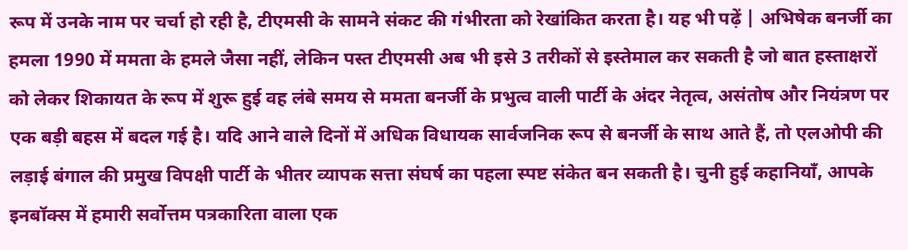रूप में उनके नाम पर चर्चा हो रही है, टीएमसी के सामने संकट की गंभीरता को रेखांकित करता है। यह भी पढ़ें | अभिषेक बनर्जी का हमला 1990 में ममता के हमले जैसा नहीं, लेकिन पस्त टीएमसी अब भी इसे 3 तरीकों से इस्तेमाल कर सकती है जो बात हस्ताक्षरों को लेकर शिकायत के रूप में शुरू हुई वह लंबे समय से ममता बनर्जी के प्रभुत्व वाली पार्टी के अंदर नेतृत्व, असंतोष और नियंत्रण पर एक बड़ी बहस में बदल गई है। यदि आने वाले दिनों में अधिक विधायक सार्वजनिक रूप से बनर्जी के साथ आते हैं, तो एलओपी की लड़ाई बंगाल की प्रमुख विपक्षी पार्टी के भीतर व्यापक सत्ता संघर्ष का पहला स्पष्ट संकेत बन सकती है। चुनी हुई कहानियाँ, आपके इनबॉक्स में हमारी सर्वोत्तम पत्रकारिता वाला एक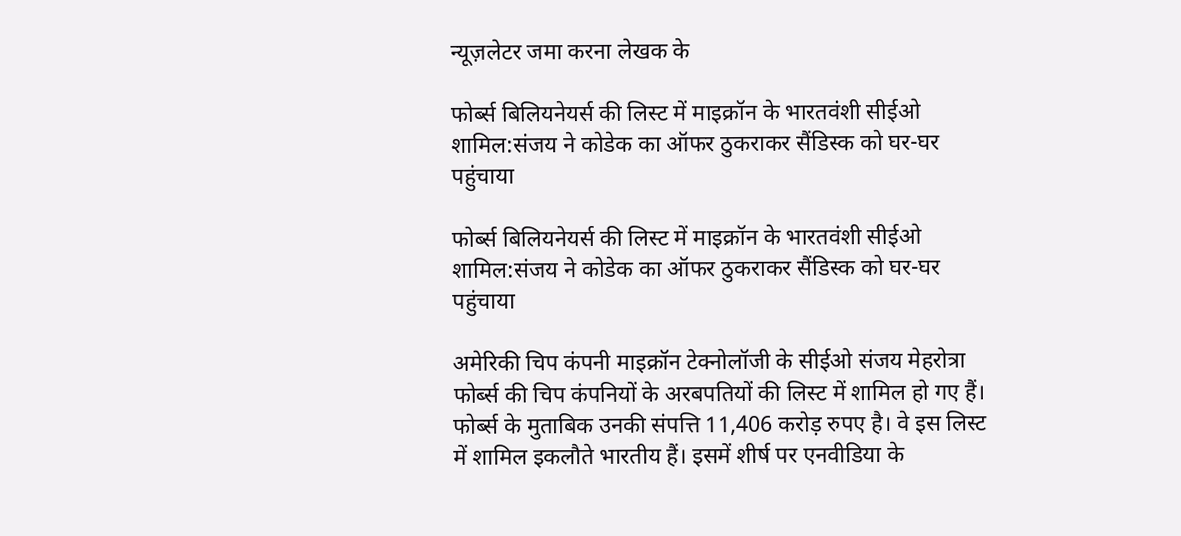न्यूज़लेटर जमा करना लेखक के

फोर्ब्स बिलियनेयर्स की लिस्ट में माइक्रॉन के भारतवंशी सीईओ शामिल:संजय ने कोडेक का ऑफर ठुकराकर सैंडिस्क को घर-घर पहुंचाया

फोर्ब्स बिलियनेयर्स की लिस्ट में माइक्रॉन के भारतवंशी सीईओ शामिल:संजय ने कोडेक का ऑफर ठुकराकर सैंडिस्क को घर-घर पहुंचाया

अमेरिकी चिप कंपनी माइक्रॉन टेक्नोलॉजी के सीईओ संजय मेहरोत्रा फोर्ब्स की चिप कंपनियों के अरबपतियों की लिस्ट में शामिल हो गए हैं। फोर्ब्स के मुताबिक उनकी संपत्ति 11,406 करोड़ रुपए है। वे इस लिस्ट में शामिल इकलौते भारतीय हैं। इसमें शीर्ष पर एनवीडिया के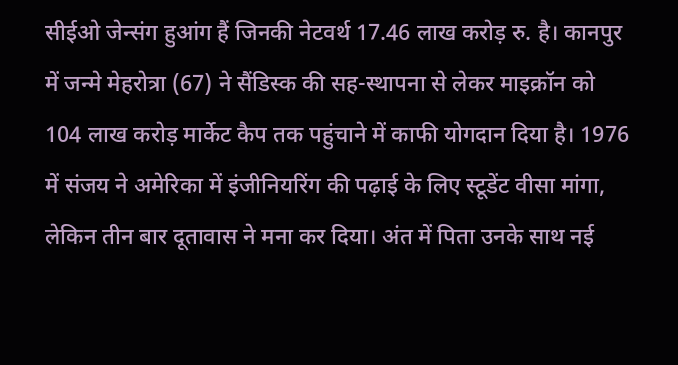सीईओ जेन्संग हुआंग हैं जिनकी नेटवर्थ 17.46 लाख करोड़ रु. है। कानपुर में जन्मे मेहरोत्रा (67) ने सैंडिस्क की सह-स्थापना से लेकर माइक्रॉन को 104 लाख करोड़ मार्केट कैप तक पहुंचाने में काफी योगदान दिया है। 1976 में संजय ने अमेरिका में इंजीनियरिंग की पढ़ाई के लिए स्टूडेंट वीसा मांगा, लेकिन तीन बार दूतावास ने मना कर दिया। अंत में पिता उनके साथ नई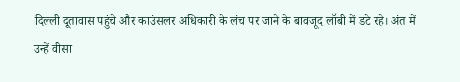दिल्ली दूतावास पहुंचे और काउंसलर अधिकारी के लंच पर जाने के बावजूद लॉबी में डटे रहे। अंत में उन्हें वीसा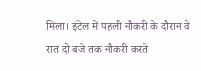मिला। इंटेल में पहली नौकरी के दौरान वे रात दो बजे तक नौकरी करते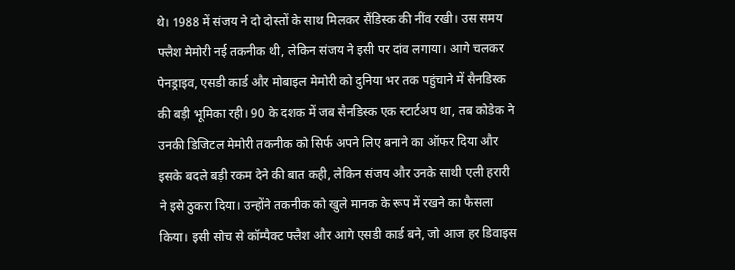थे। 1988 में संजय ने दो दोस्तों के साथ मिलकर सैंडिस्क की नींव रखी। उस समय फ्लैश मेमोरी नई तकनीक थी, लेकिन संजय ने इसी पर दांव लगाया। आगे चलकर पेनड्राइव, एसडी कार्ड और मोबाइल मेमोरी को दुनिया भर तक पहुंचाने में सैनडिस्क की बड़ी भूमिका रही। 90 के दशक में जब सैनडिस्क एक स्टार्टअप था, तब कोडेक ने उनकी डिजिटल मेमोरी तकनीक को सिर्फ अपने लिए बनाने का ऑफर दिया और इसके बदले बड़ी रकम देने की बात कही, लेकिन संजय और उनके साथी एली हरारी ने इसे ठुकरा दिया। उन्होंने तकनीक को खुले मानक के रूप में रखने का फैसला किया। इसी सोच से कॉम्पैक्ट फ्लैश और आगे एसडी कार्ड बने, जो आज हर डिवाइस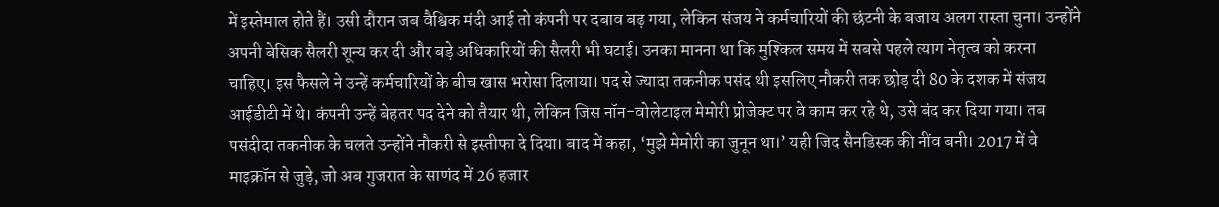में इस्तेमाल होते हैं। उसी दौरान जब वैश्विक मंदी आई तो कंपनी पर दबाव बढ़ गया, लेकिन संजय ने कर्मचारियों की छंटनी के बजाय अलग रास्ता चुना। उन्होंने अपनी बेसिक सैलरी शून्य कर दी और बड़े अधिकारियों की सैलरी भी घटाई। उनका मानना था कि मुश्किल समय में सबसे पहले त्याग नेतृत्व को करना चाहिए। इस फैसले ने उन्हें कर्मचारियों के बीच खास भरोसा दिलाया। पद से ज्यादा तकनीक पसंद थी इसलिए नौकरी तक छोड़ दी 80 के दशक में संजय आईडीटी में थे। कंपनी उन्हें बेहतर पद देने को तैयार थी, लेकिन जिस नॉन-वोलेटाइल मेमोरी प्रोजेक्ट पर वे काम कर रहे थे, उसे बंद कर दिया गया। तब पसंदीदा तकनीक के चलते उन्होंने नौकरी से इस्तीफा दे दिया। बाद में कहा, ‘मुझे मेमोरी का जुनून था।’ यही जिद सैनडिस्क की नींव बनी। 2017 में वे माइक्रॉन से जुड़े, जो अब गुजरात के साणंद में 26 हजार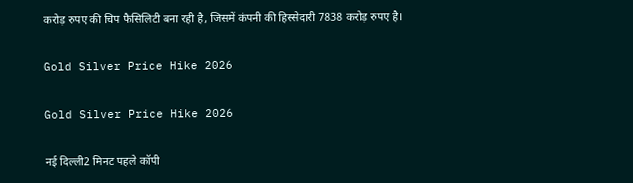करोड़ रुपए की चिप फैसिलिटी बना रही है, जिसमें कंपनी की हिस्सेदारी 7838 करोड़ रुपए है।

Gold Silver Price Hike 2026

Gold Silver Price Hike 2026

नई दिल्ली2 मिनट पहले कॉपी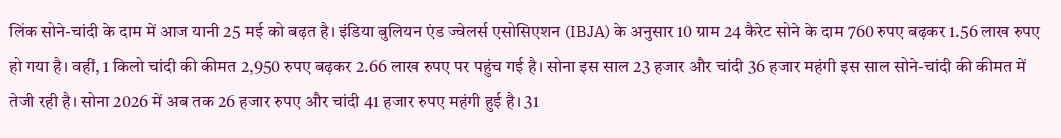लिंक सोने-चांदी के दाम में आज यानी 25 मई को बढ़त है। इंडिया बुलियन एंड ज्वेलर्स एसोसिएशन (IBJA) के अनुसार 10 ग्राम 24 कैरेट सोने के दाम 760 रुपए बढ़कर 1.56 लाख रुपए हो गया है। वहीं, 1 किलो चांदी की कीमत 2,950 रुपए बढ़कर 2.66 लाख रुपए पर पहुंच गई है। सोना इस साल 23 हजार और चांदी 36 हजार महंगी इस साल सोने-चांदी की कीमत में तेजी रही है। सोना 2026 में अब तक 26 हजार रुपए और चांदी 41 हजार रुपए महंगी हुई है। 31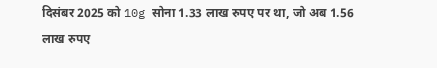दिसंबर 2025 को 10g सोना 1.33 लाख रुपए पर था, जो अब 1.56 लाख रुपए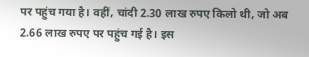पर पहुंच गया है। वहीं, चांदी 2.30 लाख रुपए किलो थी, जो अब 2.66 लाख रुपए पर पहुंच गई है। इस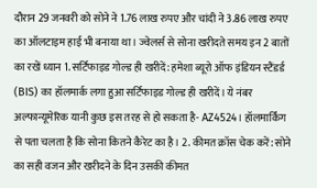दौरान 29 जनवरी को सोने ने 1.76 लाख रुपए और चांदी ने 3.86 लाख रुपए का ऑलटाइम हाई भी बनाया था। ज्वेलर्स से सोना खरीदते समय इन 2 बातों का रखें ध्यान 1. सर्टिफाइड गोल्ड ही खरीदें: हमेशा ब्यूरो ऑफ इंडियन स्टैंडर्ड (BIS) का हॉलमार्क लगा हुआ सर्टिफाइड गोल्ड ही खरीदें। ये नंबर अल्फान्यूमेरिक यानी कुछ इस तरह से हो सकता है- AZ4524। हॉलमार्किंग से पता चलता है कि सोना कितने कैरेट का है। 2. कीमत क्रॉस चेक करें: सोने का सही वजन और खरीदने के दिन उसकी कीमत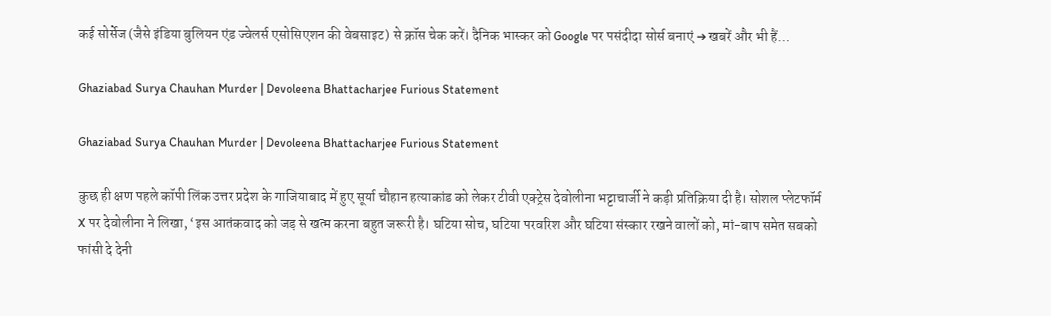कई सोर्सेज (जैसे इंडिया बुलियन एंड ज्वेलर्स एसोसिएशन की वेबसाइट) से क्रॉस चेक करें। दैनिक भास्कर को Google पर पसंदीदा सोर्स बनाएं ➔ खबरें और भी हैं…

Ghaziabad Surya Chauhan Murder | Devoleena Bhattacharjee Furious Statement

Ghaziabad Surya Chauhan Murder | Devoleena Bhattacharjee Furious Statement

कुछ ही क्षण पहले कॉपी लिंक उत्तर प्रदेश के गाजियाबाद में हुए सूर्या चौहान हत्याकांड को लेकर टीवी एक्ट्रेस देवोलीना भट्टाचार्जी ने कड़ी प्रतिक्रिया दी है। सोशल प्लेटफॉर्म X पर देवोलीना ने लिखा, ‘इस आतंकवाद को जड़ से खत्म करना बहुत जरूरी है। घटिया सोच, घटिया परवरिश और घटिया संस्कार रखने वालों को, मां-बाप समेत सबको फांसी दे देनी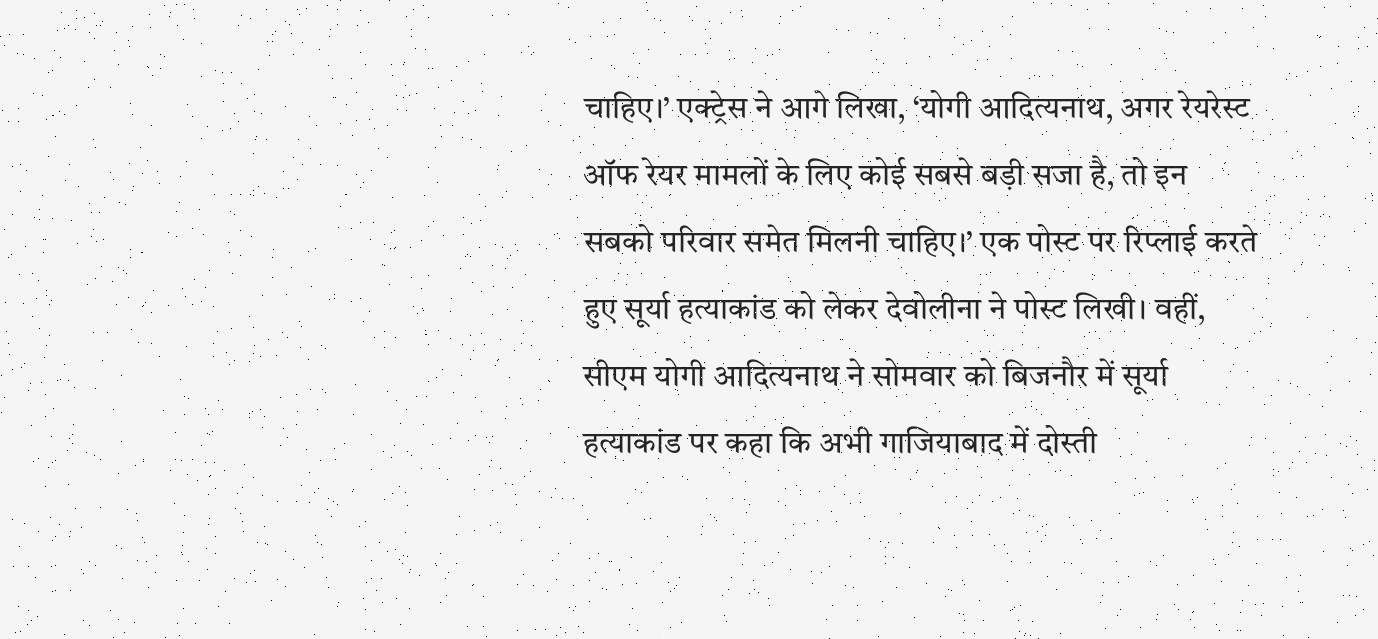चाहिए।’ एक्ट्रेस ने आगे लिखा, ‘योगी आदित्यनाथ, अगर रेयरेस्ट ऑफ रेयर मामलों के लिए कोई सबसे बड़ी सजा है, तो इन सबको परिवार समेत मिलनी चाहिए।’ एक पोस्ट पर रिप्लाई करते हुए सूर्या हत्याकांड को लेकर देवोलीना ने पोस्ट लिखी। वहीं, सीएम योगी आदित्यनाथ ने सोमवार को बिजनौर में सूर्या हत्याकांड पर कहा कि अभी गाजियाबाद में दोस्ती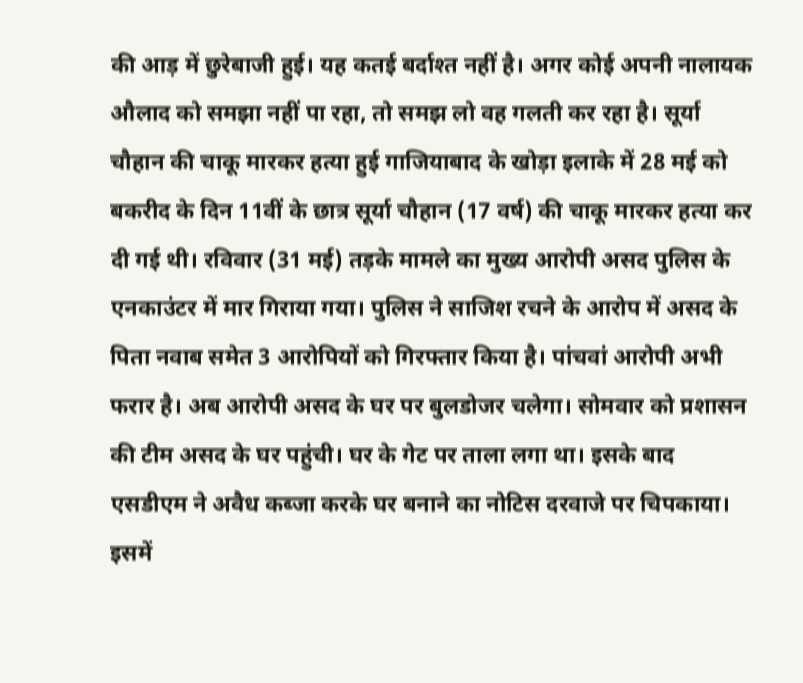की आड़ में छुरेबाजी हुई। यह कतई बर्दाश्त नहीं है। अगर कोई अपनी नालायक औलाद को समझा नहीं पा रहा, तो समझ लो वह गलती कर रहा है। सूर्या चौहान की चाकू मारकर हत्या हुई गाजियाबाद के खोड़ा इलाके में 28 मई को बकरीद के दिन 11वीं के छात्र सूर्या चौहान (17 वर्ष) की चाकू मारकर हत्या कर दी गई थी। रविवार (31 मई) तड़के मामले का मुख्य आरोपी असद पुलिस के एनकाउंटर में मार गिराया गया। पुलिस ने साजिश रचने के आरोप में असद के पिता नवाब समेत 3 आरोपियों को गिरफ्तार किया है। पांचवां आरोपी अभी फरार है। अब आरोपी असद के घर पर बुलडोजर चलेगा। सोमवार को प्रशासन की टीम असद के घर पहुंची। घर के गेट पर ताला लगा था। इसके बाद एसडीएम ने अवैध कब्जा करके घर बनाने का नोटिस दरवाजे पर चिपकाया। इसमें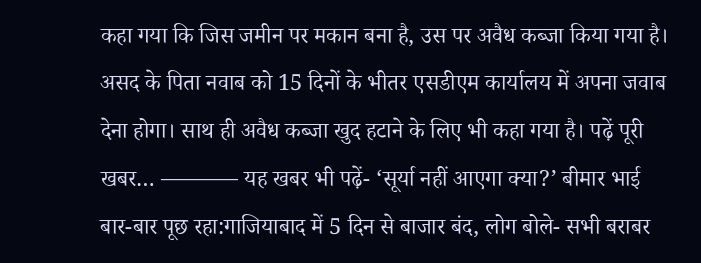कहा गया कि जिस जमीन पर मकान बना है, उस पर अवैध कब्जा किया गया है। असद के पिता नवाब को 15 दिनों के भीतर एसडीएम कार्यालय में अपना जवाब देना होगा। साथ ही अवैध कब्जा खुद हटाने के लिए भी कहा गया है। पढ़ें पूरी खबर… ———– यह खबर भी पढ़ें- ‘सूर्या नहीं आएगा क्या?’ बीमार भाई बार-बार पूछ रहा:गाजियाबाद में 5 दिन से बाजार बंद, लोग बोले- सभी बराबर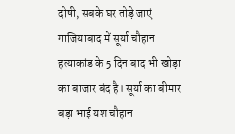दोषी, सबके घर तोड़े जाएं गाजियाबाद में सूर्या चौहान हत्याकांड के 5 दिन बाद भी खोड़ा का बाजार बंद है। सूर्या का बीमार बड़ा भाई यश चौहान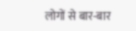लोगों से बार-बार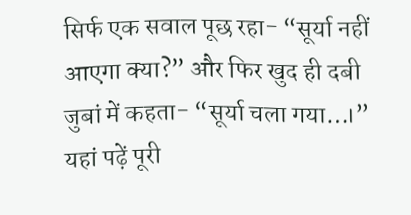सिर्फ एक सवाल पूछ रहा- “सूर्या नहीं आएगा क्या?” और फिर खुद ही दबी जुबां में कहता- “सूर्या चला गया…।” यहां पढ़ें पूरी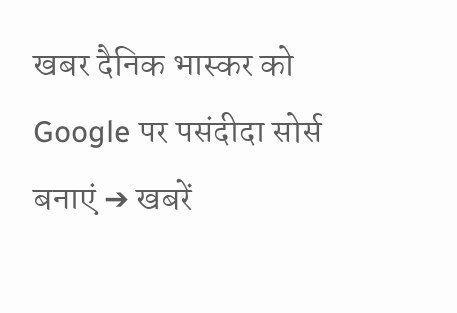खबर दैनिक भास्कर को Google पर पसंदीदा सोर्स बनाएं ➔ खबरें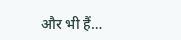और भी हैं…